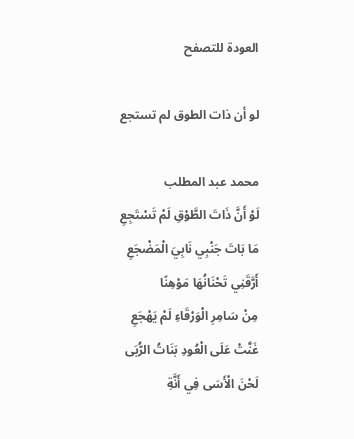العودة للتصفح

لو أن ذات الطوق لم تستجع

محمد عبد المطلب
لَوْ أَنَّ ذَاتَ الطَّوْقِ لَمْ تَسْتَجِعِ
مَا بَاتَ جَنْبِي نَابِيَ الْمَضْجَعِ
أَرَّقَنِي تَحْنَانُهَا مَوْهِنًا
مِنْ سَامِرِ الْوَرْقَاءِ لَمْ يَهْجَعِ
غَنَّتْ عَلَى الْعُودِ بَنَاتُ الرُّبَى
لَحْنَ الْأَسَى فِي أَنَّةِ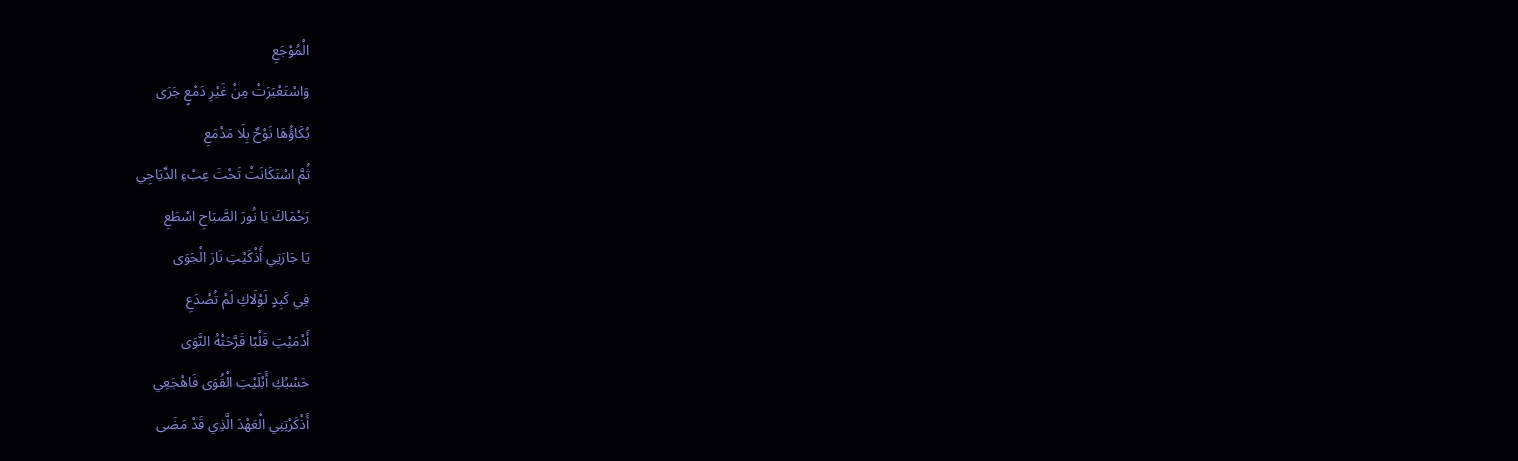الْمُوْجَعِ
وَاسْتَعْبَرَتْ مِنْ غَيْرِ دَمْعٍ جَرَى
بُكَاؤُهَا نَوْحٌ بِلَا مَدْمَعِ
ثُمَّ اسْتَكَانَتْ تَحْتَ عِبْءِ الدِّيَاجِي
رَحْمَاكَ يَا نُورَ الصَّبَاحِ اسْطَعِ
يَا جَارَتِي أَذْكَيْتِ نَارَ الْجَوَى
فِي كَبِدٍ لَوْلَاكِ لَمْ تُصْدَعِ
أَدْمَيْتِ قَلْبًا قَرَّحَتْهُ النَّوَى
حَسْبُكِ أَبْلَيْتِ الْقُوَى فَاهْجَعِي
أَذْكَرْتِنِي الْعَهْدَ الَّذِي قَدْ مَضَى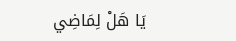يَا هَلْ لِمَاضِي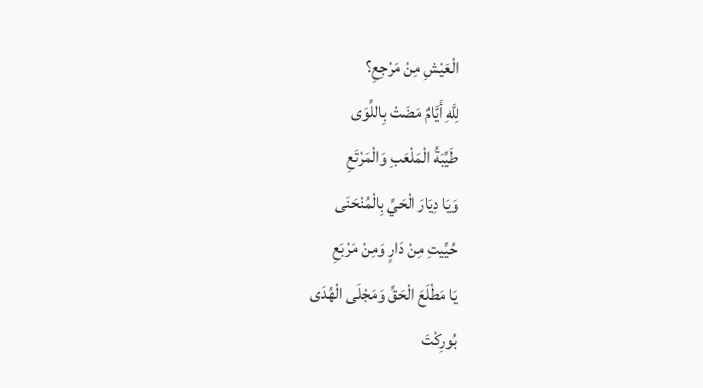الْعَيْشِ مِنْ مَرْجِعِ؟
لِلَّهِ أَيَّامٌ مَضَتْ بِاللِّوَى
طَيِّبَةُ الْمَلْعَبِ وَالْمَرْتَعِ
وَيَا دِيَارَ الْحَيِّ بِالْمُنْحَنَى
حُيِّيتِ مِنْ دَارٍ وَمِنْ مَرْبَعِ
يَا مَطْلَعَ الْحَقِّ وَمَجْلَى الْهُدَى
بُورِكْتَ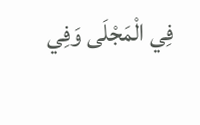فِي الْمَجْلَى وَفِي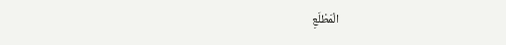الْمَطْلَعِ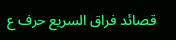قصائد فراق السريع حرف ع